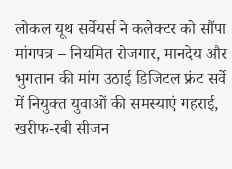लोकल यूथ सर्वेयर्स ने कलेक्टर को सौंपा मांगपत्र – नियमित रोजगार, मानदेय और भुगतान की मांग उठाई डिजिटल फ्रंट सर्वे में नियुक्त युवाओं की समस्याएं गहराई, खरीफ-रबी सीजन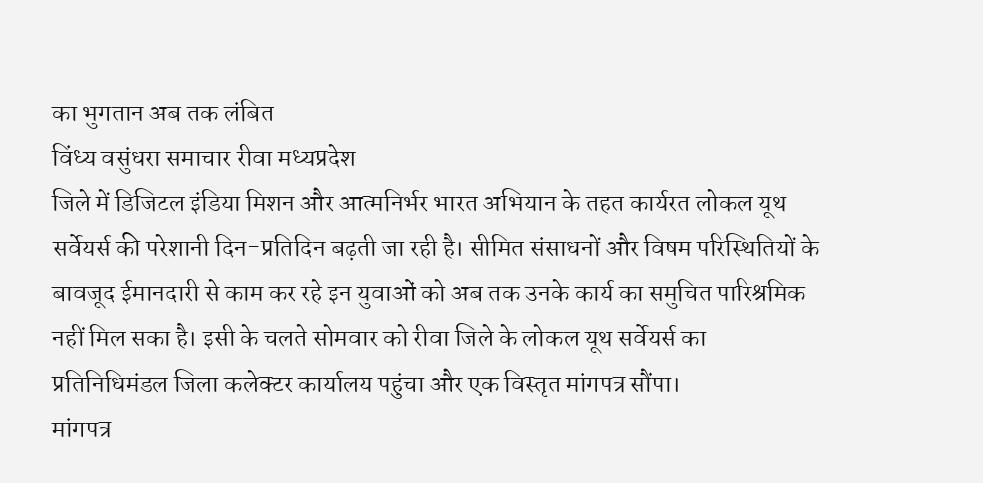का भुगतान अब तक लंबित
विंध्य वसुंधरा समाचार रीवा मध्यप्रदेश
जिले में डिजिटल इंडिया मिशन और आत्मनिर्भर भारत अभियान के तहत कार्यरत लोकल यूथ सर्वेयर्स की परेशानी दिन-प्रतिदिन बढ़ती जा रही है। सीमित संसाधनों और विषम परिस्थितियों के बावजूद ईमानदारी से काम कर रहे इन युवाओं को अब तक उनके कार्य का समुचित पारिश्रमिक नहीं मिल सका है। इसी के चलते सोमवार को रीवा जिले के लोकल यूथ सर्वेयर्स का प्रतिनिधिमंडल जिला कलेक्टर कार्यालय पहुंचा और एक विस्तृत मांगपत्र सौंपा।
मांगपत्र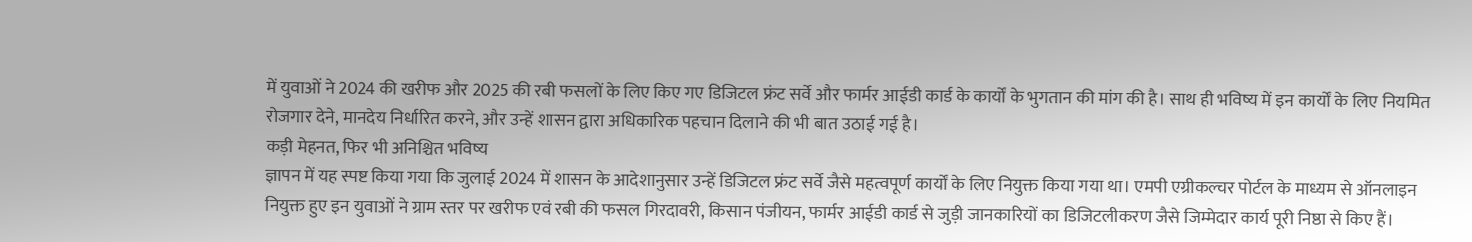में युवाओं ने 2024 की खरीफ और 2025 की रबी फसलों के लिए किए गए डिजिटल फ्रंट सर्वे और फार्मर आईडी कार्ड के कार्यों के भुगतान की मांग की है। साथ ही भविष्य में इन कार्यों के लिए नियमित रोजगार देने, मानदेय निर्धारित करने, और उन्हें शासन द्वारा अधिकारिक पहचान दिलाने की भी बात उठाई गई है।
कड़ी मेहनत, फिर भी अनिश्चित भविष्य
ज्ञापन में यह स्पष्ट किया गया कि जुलाई 2024 में शासन के आदेशानुसार उन्हें डिजिटल फ्रंट सर्वे जैसे महत्वपूर्ण कार्यों के लिए नियुक्त किया गया था। एमपी एग्रीकल्चर पोर्टल के माध्यम से ऑनलाइन नियुक्त हुए इन युवाओं ने ग्राम स्तर पर खरीफ एवं रबी की फसल गिरदावरी, किसान पंजीयन, फार्मर आईडी कार्ड से जुड़ी जानकारियों का डिजिटलीकरण जैसे जिम्मेदार कार्य पूरी निष्ठा से किए हैं।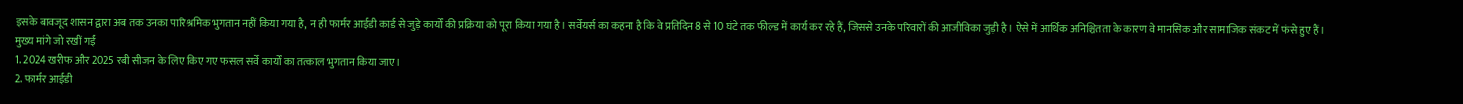इसके बावजूद शासन द्वारा अब तक उनका पारिश्रमिक भुगतान नहीं किया गया है, न ही फार्मर आईडी कार्ड से जुड़े कार्यों की प्रक्रिया को पूरा किया गया है। सर्वेयर्स का कहना है कि वे प्रतिदिन 8 से 10 घंटे तक फील्ड में कार्य कर रहे हैं, जिससे उनके परिवारों की आजीविका जुड़ी है। ऐसे में आर्थिक अनिश्चितता के कारण वे मानसिक और सामाजिक संकट में फंसे हुए हैं।
मुख्य मांगे जो रखीं गईं
1. 2024 खरीफ और 2025 रबी सीजन के लिए किए गए फसल सर्वे कार्यों का तत्काल भुगतान किया जाए।
2. फार्मर आईडी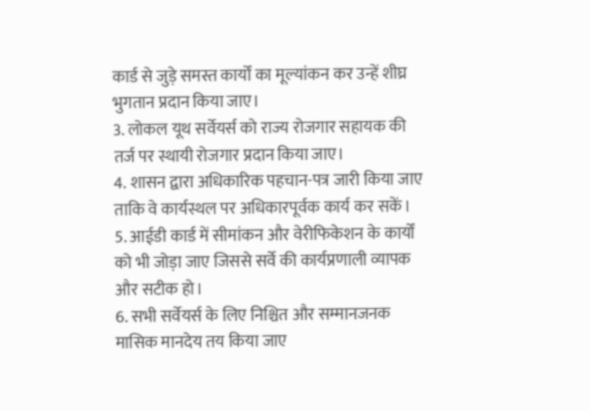कार्ड से जुड़े समस्त कार्यों का मूल्यांकन कर उन्हें शीघ्र भुगतान प्रदान किया जाए।
3. लोकल यूथ सर्वेयर्स को राज्य रोजगार सहायक की तर्ज पर स्थायी रोजगार प्रदान किया जाए।
4. शासन द्वारा अधिकारिक पहचान-पत्र जारी किया जाए ताकि वे कार्यस्थल पर अधिकारपूर्वक कार्य कर सकें।
5. आईडी कार्ड में सीमांकन और वेरीफिकेशन के कार्यों को भी जोड़ा जाए जिससे सर्वे की कार्यप्रणाली व्यापक और सटीक हो।
6. सभी सर्वेयर्स के लिए निश्चित और सम्मानजनक मासिक मानदेय तय किया जाए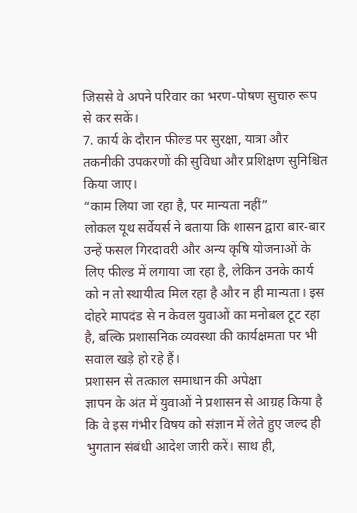जिससे वे अपने परिवार का भरण-पोषण सुचारु रूप से कर सकें।
7. कार्य के दौरान फील्ड पर सुरक्षा, यात्रा और तकनीकी उपकरणों की सुविधा और प्रशिक्षण सुनिश्चित किया जाए।
“काम लिया जा रहा है, पर मान्यता नहीं”
लोकल यूथ सर्वेयर्स ने बताया कि शासन द्वारा बार-बार उन्हें फसल गिरदावरी और अन्य कृषि योजनाओं के लिए फील्ड में लगाया जा रहा है, लेकिन उनके कार्य को न तो स्थायीत्व मिल रहा है और न ही मान्यता। इस दोहरे मापदंड से न केवल युवाओं का मनोबल टूट रहा है, बल्कि प्रशासनिक व्यवस्था की कार्यक्षमता पर भी सवाल खड़े हो रहे हैं।
प्रशासन से तत्काल समाधान की अपेक्षा
ज्ञापन के अंत में युवाओं ने प्रशासन से आग्रह किया है कि वे इस गंभीर विषय को संज्ञान में लेते हुए जल्द ही भुगतान संबंधी आदेश जारी करें। साथ ही,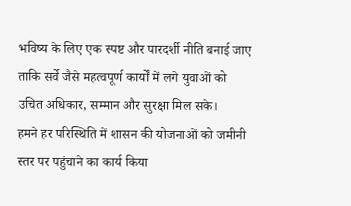भविष्य के लिए एक स्पष्ट और पारदर्शी नीति बनाई जाए ताकि सर्वे जैसे महत्वपूर्ण कार्यों में लगे युवाओं को उचित अधिकार, सम्मान और सुरक्षा मिल सके।
हमने हर परिस्थिति में शासन की योजनाओं को जमीनी स्तर पर पहुंचाने का कार्य किया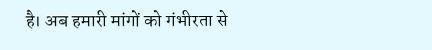है। अब हमारी मांगों को गंभीरता से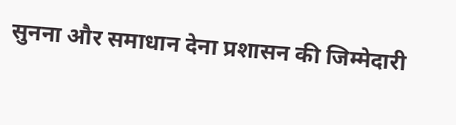सुनना और समाधान देना प्रशासन की जिम्मेदारी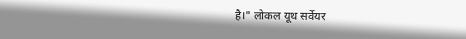है।" लोकल यूथ सर्वेयर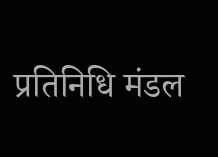प्रतिनिधि मंडल